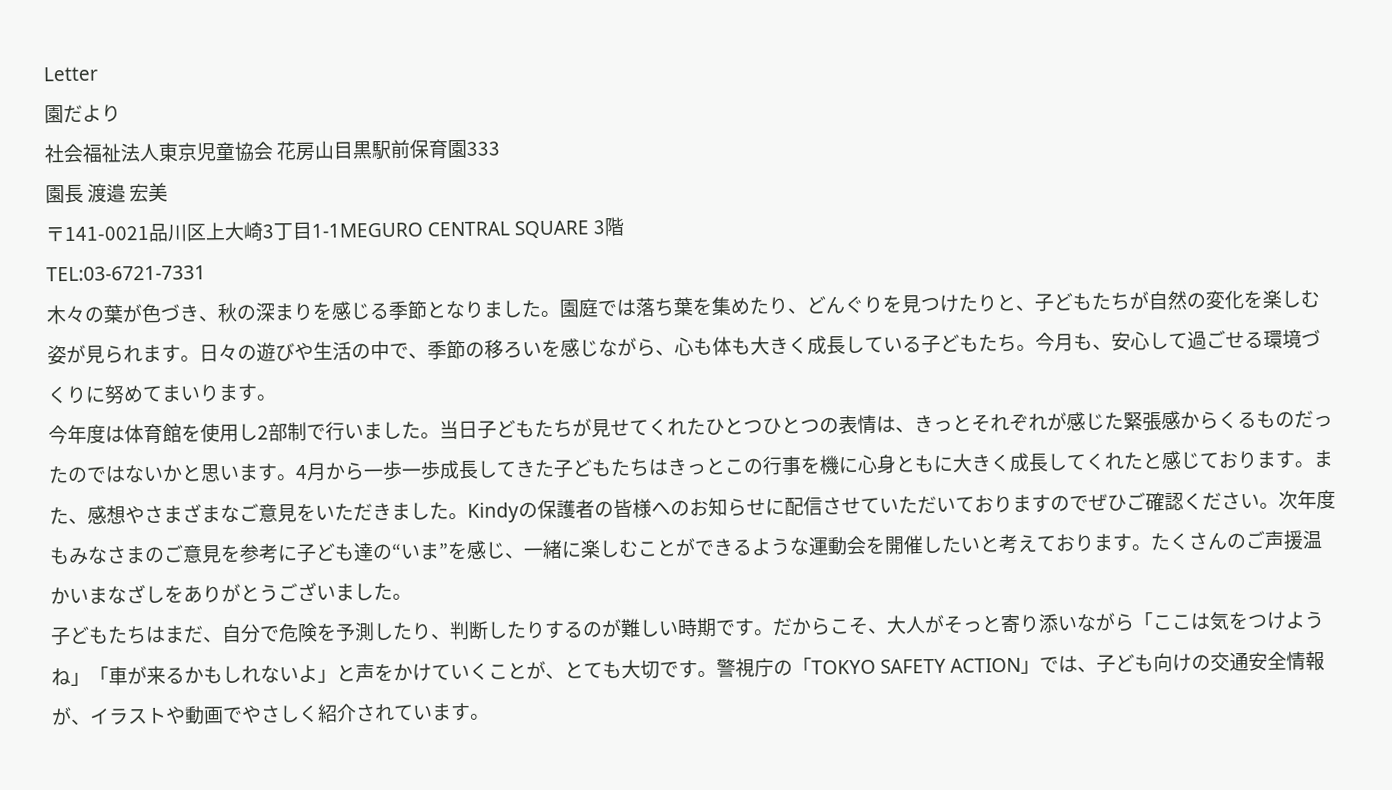Letter
園だより
社会福祉法人東京児童協会 花房山目黒駅前保育園333
園長 渡邉 宏美
〒141-0021品川区上大崎3丁目1-1MEGURO CENTRAL SQUARE 3階
TEL:03-6721-7331
木々の葉が色づき、秋の深まりを感じる季節となりました。園庭では落ち葉を集めたり、どんぐりを見つけたりと、子どもたちが自然の変化を楽しむ姿が見られます。日々の遊びや生活の中で、季節の移ろいを感じながら、心も体も大きく成長している子どもたち。今月も、安心して過ごせる環境づくりに努めてまいります。
今年度は体育館を使用し2部制で行いました。当日子どもたちが見せてくれたひとつひとつの表情は、きっとそれぞれが感じた緊張感からくるものだったのではないかと思います。4月から一歩一歩成長してきた子どもたちはきっとこの行事を機に心身ともに大きく成長してくれたと感じております。また、感想やさまざまなご意見をいただきました。Kindyの保護者の皆様へのお知らせに配信させていただいておりますのでぜひご確認ください。次年度もみなさまのご意見を参考に子ども達の“いま”を感じ、一緒に楽しむことができるような運動会を開催したいと考えております。たくさんのご声援温かいまなざしをありがとうございました。
子どもたちはまだ、自分で危険を予測したり、判断したりするのが難しい時期です。だからこそ、大人がそっと寄り添いながら「ここは気をつけようね」「車が来るかもしれないよ」と声をかけていくことが、とても大切です。警視庁の「TOKYO SAFETY ACTION」では、子ども向けの交通安全情報が、イラストや動画でやさしく紹介されています。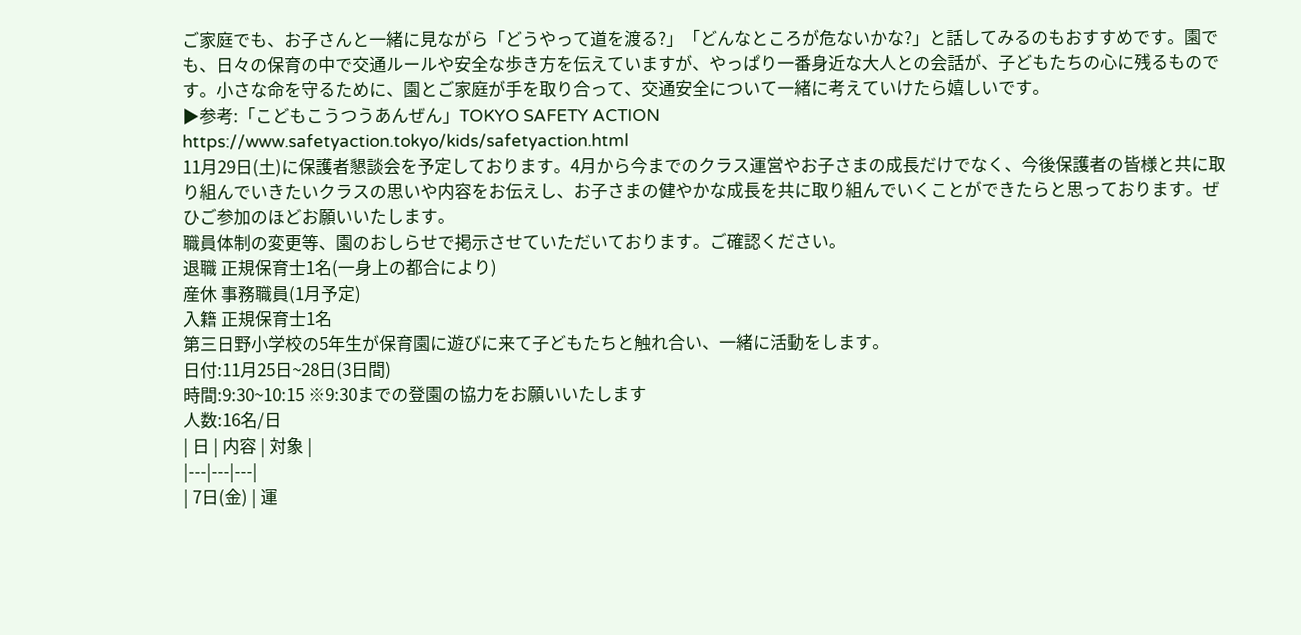ご家庭でも、お子さんと一緒に見ながら「どうやって道を渡る?」「どんなところが危ないかな?」と話してみるのもおすすめです。園でも、日々の保育の中で交通ルールや安全な歩き方を伝えていますが、やっぱり一番身近な大人との会話が、子どもたちの心に残るものです。小さな命を守るために、園とご家庭が手を取り合って、交通安全について一緒に考えていけたら嬉しいです。
▶参考:「こどもこうつうあんぜん」TOKYO SAFETY ACTION
https://www.safetyaction.tokyo/kids/safetyaction.html
11月29日(土)に保護者懇談会を予定しております。4月から今までのクラス運営やお子さまの成長だけでなく、今後保護者の皆様と共に取り組んでいきたいクラスの思いや内容をお伝えし、お子さまの健やかな成長を共に取り組んでいくことができたらと思っております。ぜひご参加のほどお願いいたします。
職員体制の変更等、園のおしらせで掲示させていただいております。ご確認ください。
退職 正規保育士1名(一身上の都合により)
産休 事務職員(1月予定)
入籍 正規保育士1名
第三日野小学校の5年生が保育園に遊びに来て子どもたちと触れ合い、一緒に活動をします。
日付:11月25日~28日(3日間)
時間:9:30~10:15 ※9:30までの登園の協力をお願いいたします
人数:16名/日
| 日 | 内容 | 対象 |
|---|---|---|
| 7日(金) | 運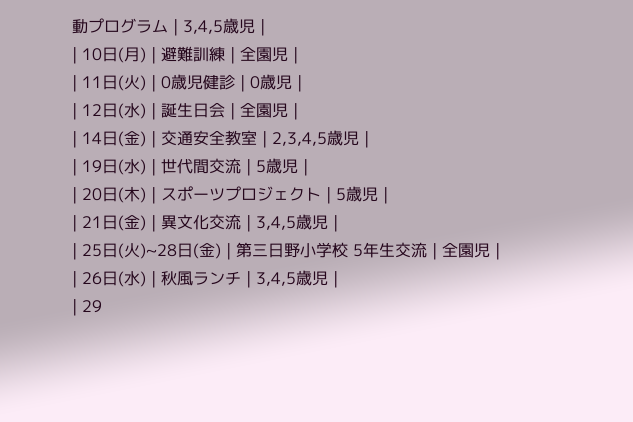動プログラム | 3,4,5歳児 |
| 10日(月) | 避難訓練 | 全園児 |
| 11日(火) | 0歳児健診 | 0歳児 |
| 12日(水) | 誕生日会 | 全園児 |
| 14日(金) | 交通安全教室 | 2,3,4,5歳児 |
| 19日(水) | 世代間交流 | 5歳児 |
| 20日(木) | スポーツプロジェクト | 5歳児 |
| 21日(金) | 異文化交流 | 3,4,5歳児 |
| 25日(火)~28日(金) | 第三日野小学校 5年生交流 | 全園児 |
| 26日(水) | 秋風ランチ | 3,4,5歳児 |
| 29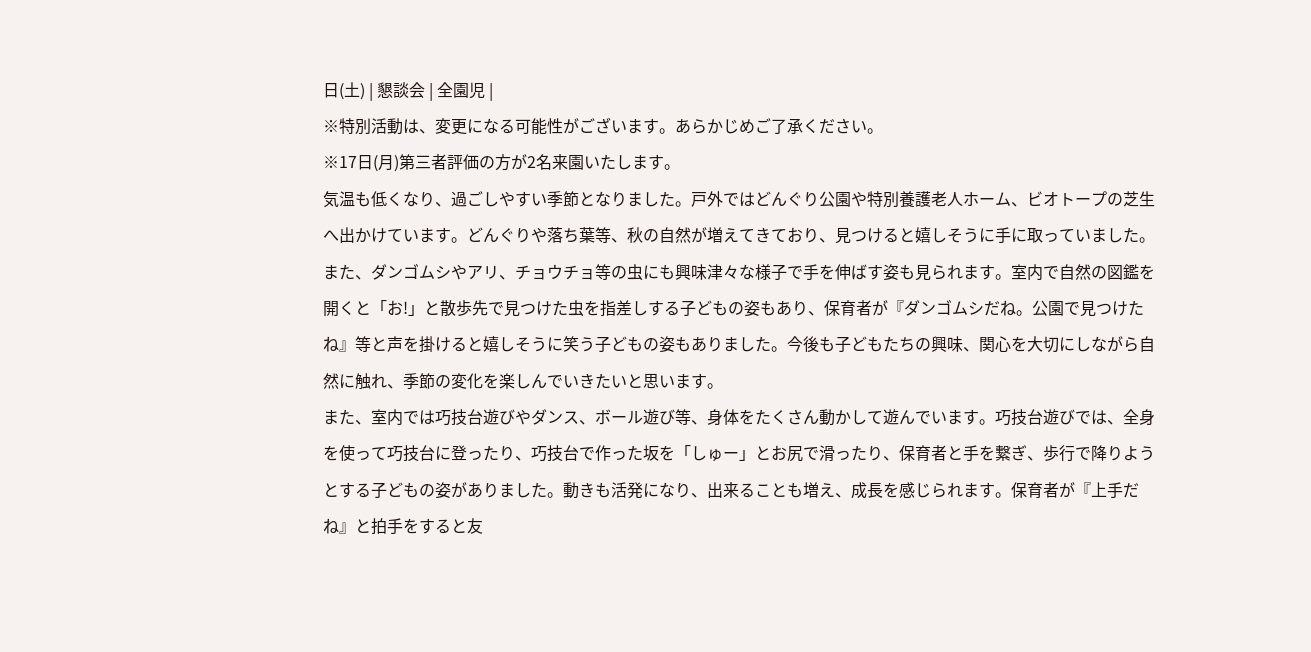日(土) | 懇談会 | 全園児 |
※特別活動は、変更になる可能性がございます。あらかじめご了承ください。
※17日(月)第三者評価の方が2名来園いたします。
気温も低くなり、過ごしやすい季節となりました。戸外ではどんぐり公園や特別養護老人ホーム、ビオトープの芝生へ出かけています。どんぐりや落ち葉等、秋の自然が増えてきており、見つけると嬉しそうに手に取っていました。また、ダンゴムシやアリ、チョウチョ等の虫にも興味津々な様子で手を伸ばす姿も見られます。室内で自然の図鑑を開くと「お!」と散歩先で見つけた虫を指差しする子どもの姿もあり、保育者が『ダンゴムシだね。公園で見つけたね』等と声を掛けると嬉しそうに笑う子どもの姿もありました。今後も子どもたちの興味、関心を大切にしながら自然に触れ、季節の変化を楽しんでいきたいと思います。
また、室内では巧技台遊びやダンス、ボール遊び等、身体をたくさん動かして遊んでいます。巧技台遊びでは、全身を使って巧技台に登ったり、巧技台で作った坂を「しゅー」とお尻で滑ったり、保育者と手を繋ぎ、歩行で降りようとする子どもの姿がありました。動きも活発になり、出来ることも増え、成長を感じられます。保育者が『上手だね』と拍手をすると友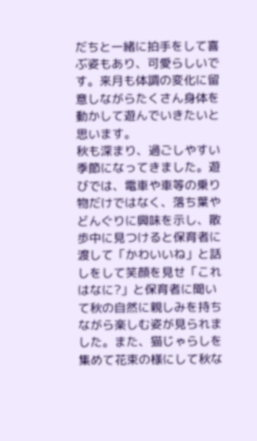だちと一緒に拍手をして喜ぶ姿もあり、可愛らしいです。来月も体調の変化に留意しながらたくさん身体を動かして遊んでいきたいと思います。
秋も深まり、過ごしやすい季節になってきました。遊びでは、電車や車等の乗り物だけではなく、落ち葉やどんぐりに興味を示し、散歩中に見つけると保育者に渡して「かわいいね」と話しをして笑顔を見せ「これはなに?」と保育者に聞いて秋の自然に親しみを持ちながら楽しむ姿が見られました。また、猫じゃらしを集めて花束の様にして秋な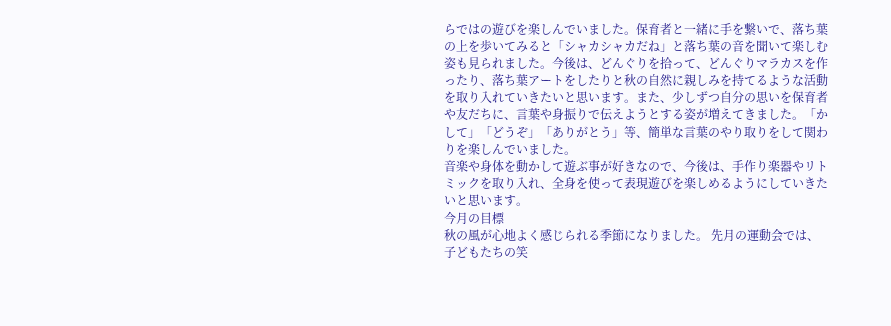らではの遊びを楽しんでいました。保育者と一緒に手を繋いで、落ち葉の上を歩いてみると「シャカシャカだね」と落ち葉の音を聞いて楽しむ姿も見られました。今後は、どんぐりを拾って、どんぐりマラカスを作ったり、落ち葉アートをしたりと秋の自然に親しみを持てるような活動を取り入れていきたいと思います。また、少しずつ自分の思いを保育者や友だちに、言葉や身振りで伝えようとする姿が増えてきました。「かして」「どうぞ」「ありがとう」等、簡単な言葉のやり取りをして関わりを楽しんでいました。
音楽や身体を動かして遊ぶ事が好きなので、今後は、手作り楽器やリトミックを取り入れ、全身を使って表現遊びを楽しめるようにしていきたいと思います。
今月の目標
秋の風が心地よく感じられる季節になりました。 先月の運動会では、子どもたちの笑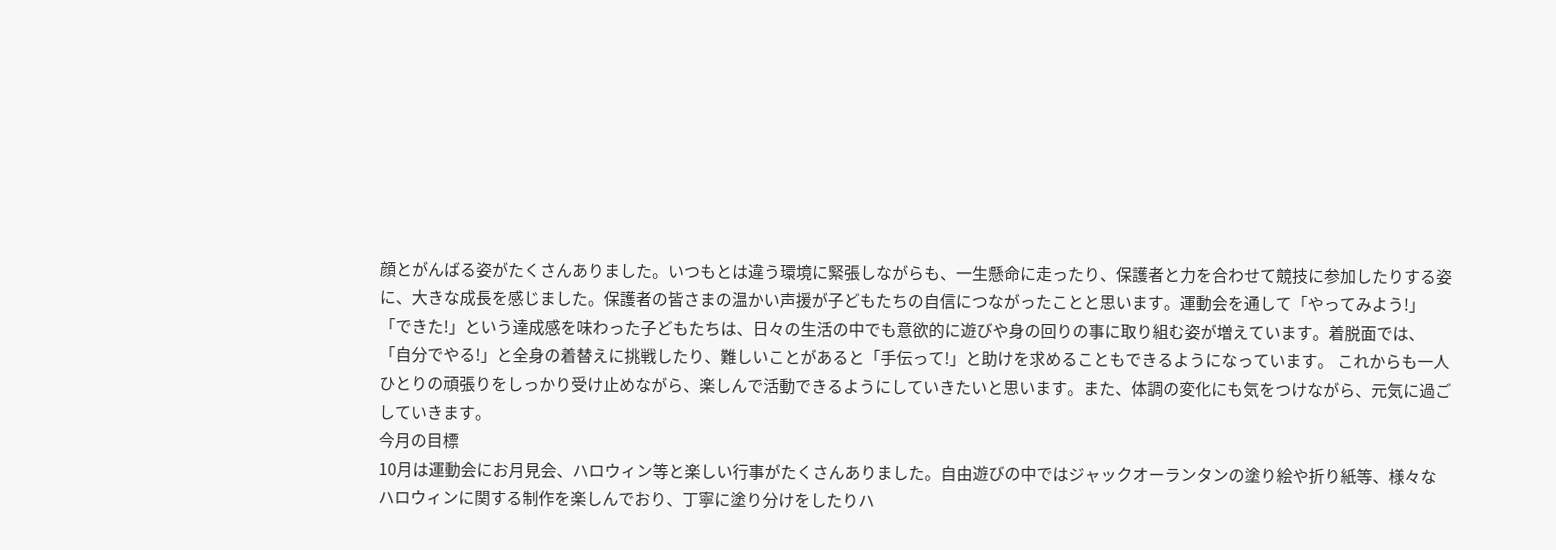顔とがんばる姿がたくさんありました。いつもとは違う環境に緊張しながらも、一生懸命に走ったり、保護者と力を合わせて競技に参加したりする姿に、大きな成長を感じました。保護者の皆さまの温かい声援が子どもたちの自信につながったことと思います。運動会を通して「やってみよう!」「できた!」という達成感を味わった子どもたちは、日々の生活の中でも意欲的に遊びや身の回りの事に取り組む姿が増えています。着脱面では、「自分でやる!」と全身の着替えに挑戦したり、難しいことがあると「手伝って!」と助けを求めることもできるようになっています。 これからも一人ひとりの頑張りをしっかり受け止めながら、楽しんで活動できるようにしていきたいと思います。また、体調の変化にも気をつけながら、元気に過ごしていきます。
今月の目標
10月は運動会にお月見会、ハロウィン等と楽しい行事がたくさんありました。自由遊びの中ではジャックオーランタンの塗り絵や折り紙等、様々なハロウィンに関する制作を楽しんでおり、丁寧に塗り分けをしたりハ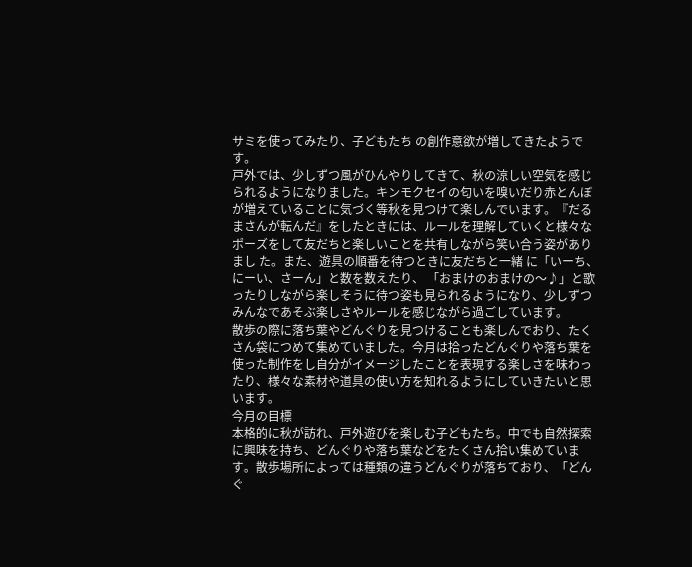サミを使ってみたり、子どもたち の創作意欲が増してきたようです。
戸外では、少しずつ風がひんやりしてきて、秋の涼しい空気を感じられるようになりました。キンモクセイの匂いを嗅いだり赤とんぼが増えていることに気づく等秋を見つけて楽しんでいます。『だるまさんが転んだ』をしたときには、ルールを理解していくと様々なポーズをして友だちと楽しいことを共有しながら笑い合う姿がありまし た。また、遊具の順番を待つときに友だちと一緒 に「いーち、にーい、さーん」と数を数えたり、 「おまけのおまけの〜♪」と歌ったりしながら楽しそうに待つ姿も見られるようになり、少しずつみんなであそぶ楽しさやルールを感じながら過ごしています。
散歩の際に落ち葉やどんぐりを見つけることも楽しんでおり、たくさん袋につめて集めていました。今月は拾ったどんぐりや落ち葉を使った制作をし自分がイメージしたことを表現する楽しさを味わったり、様々な素材や道具の使い方を知れるようにしていきたいと思います。
今月の目標
本格的に秋が訪れ、戸外遊びを楽しむ子どもたち。中でも自然探索に興味を持ち、どんぐりや落ち葉などをたくさん拾い集めています。散歩場所によっては種類の違うどんぐりが落ちており、「どんぐ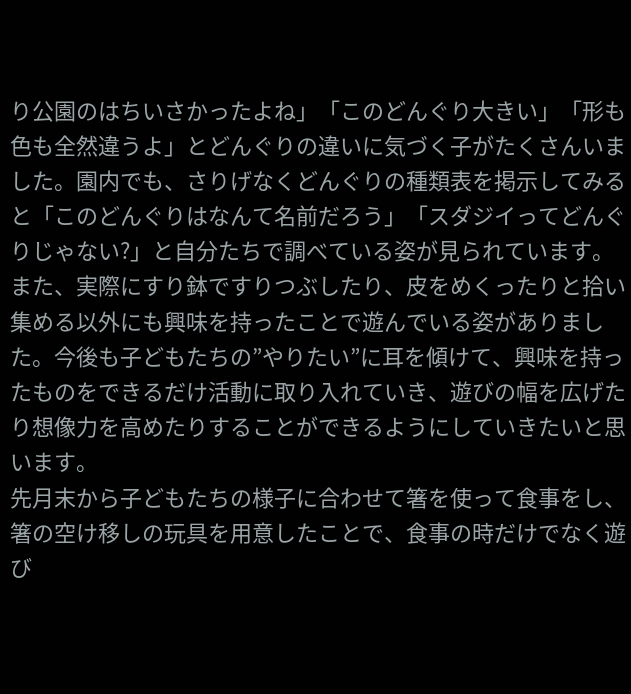り公園のはちいさかったよね」「このどんぐり大きい」「形も色も全然違うよ」とどんぐりの違いに気づく子がたくさんいました。園内でも、さりげなくどんぐりの種類表を掲示してみると「このどんぐりはなんて名前だろう」「スダジイってどんぐりじゃない?」と自分たちで調べている姿が見られています。また、実際にすり鉢ですりつぶしたり、皮をめくったりと拾い集める以外にも興味を持ったことで遊んでいる姿がありました。今後も子どもたちの”やりたい”に耳を傾けて、興味を持ったものをできるだけ活動に取り入れていき、遊びの幅を広げたり想像力を高めたりすることができるようにしていきたいと思います。
先月末から子どもたちの様子に合わせて箸を使って食事をし、箸の空け移しの玩具を用意したことで、食事の時だけでなく遊び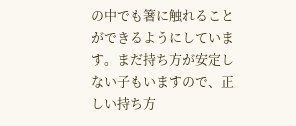の中でも箸に触れることができるようにしています。まだ持ち方が安定しない子もいますので、正しい持ち方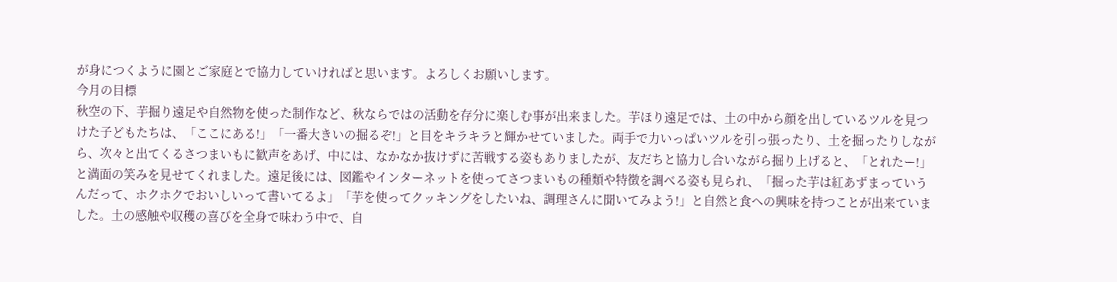が身につくように園とご家庭とで協力していければと思います。よろしくお願いします。
今月の目標
秋空の下、芋掘り遠足や自然物を使った制作など、秋ならではの活動を存分に楽しむ事が出来ました。芋ほり遠足では、土の中から顔を出しているツルを見つけた子どもたちは、「ここにある!」「一番大きいの掘るぞ!」と目をキラキラと輝かせていました。両手で力いっぱいツルを引っ張ったり、土を掘ったりしながら、次々と出てくるさつまいもに歓声をあげ、中には、なかなか抜けずに苦戦する姿もありましたが、友だちと協力し合いながら掘り上げると、「とれたー!」と満面の笑みを見せてくれました。遠足後には、図鑑やインターネットを使ってさつまいもの種類や特徴を調べる姿も見られ、「掘った芋は紅あずまっていうんだって、ホクホクでおいしいって書いてるよ」「芋を使ってクッキングをしたいね、調理さんに聞いてみよう!」と自然と食への興味を持つことが出来ていました。土の感触や収穫の喜びを全身で味わう中で、自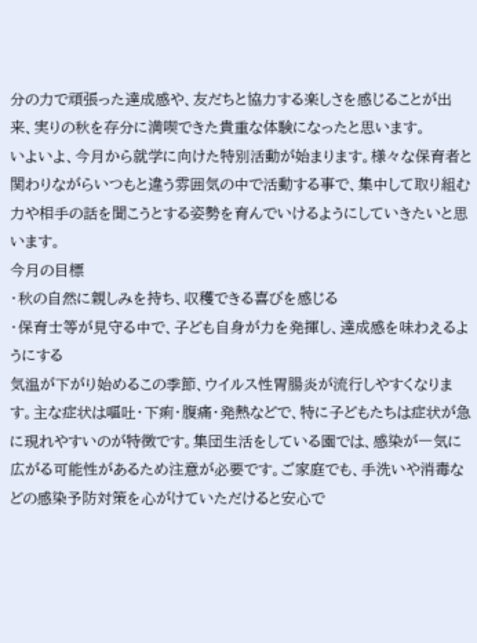分の力で頑張った達成感や、友だちと協力する楽しさを感じることが出来、実りの秋を存分に満喫できた貴重な体験になったと思います。
いよいよ、今月から就学に向けた特別活動が始まります。様々な保育者と関わりながらいつもと違う雰囲気の中で活動する事で、集中して取り組む力や相手の話を聞こうとする姿勢を育んでいけるようにしていきたいと思います。
今月の目標
・秋の自然に親しみを持ち、収穫できる喜びを感じる
・保育士等が見守る中で、子ども自身が力を発揮し、達成感を味わえるようにする
気温が下がり始めるこの季節、ウイルス性胃腸炎が流行しやすくなります。主な症状は嘔吐・下痢・腹痛・発熱などで、特に子どもたちは症状が急に現れやすいのが特徴です。集団生活をしている園では、感染が一気に広がる可能性があるため注意が必要です。ご家庭でも、手洗いや消毒などの感染予防対策を心がけていただけると安心で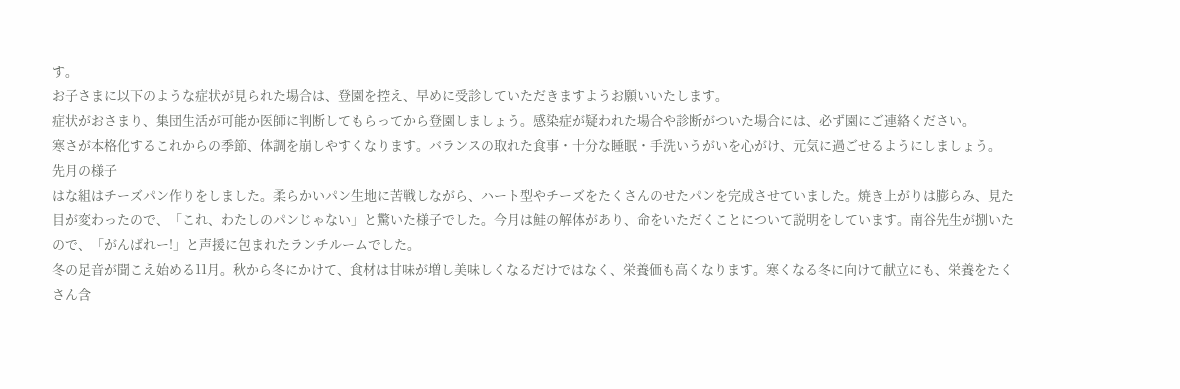す。
お子さまに以下のような症状が見られた場合は、登園を控え、早めに受診していただきますようお願いいたします。
症状がおさまり、集団生活が可能か医師に判断してもらってから登園しましょう。感染症が疑われた場合や診断がついた場合には、必ず園にご連絡ください。
寒さが本格化するこれからの季節、体調を崩しやすくなります。バランスの取れた食事・十分な睡眠・手洗いうがいを心がけ、元気に過ごせるようにしましょう。
先月の様子
はな組はチーズパン作りをしました。柔らかいパン生地に苦戦しながら、ハート型やチーズをたくさんのせたパンを完成させていました。焼き上がりは膨らみ、見た目が変わったので、「これ、わたしのパンじゃない」と驚いた様子でした。今月は鮭の解体があり、命をいただくことについて説明をしています。南谷先生が捌いたので、「がんばれー!」と声援に包まれたランチルームでした。
冬の足音が聞こえ始める11月。秋から冬にかけて、食材は甘味が増し美味しくなるだけではなく、栄養価も高くなります。寒くなる冬に向けて献立にも、栄養をたくさん含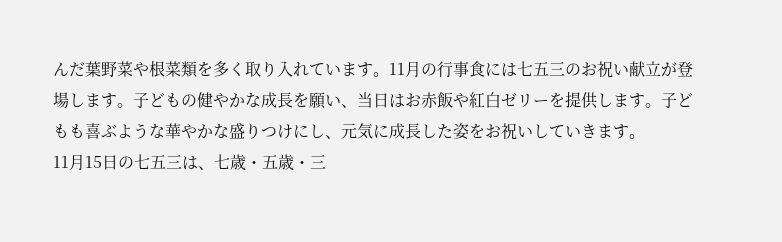んだ葉野菜や根菜類を多く取り入れています。11月の行事食には七五三のお祝い献立が登場します。子どもの健やかな成長を願い、当日はお赤飯や紅白ゼリーを提供します。子どもも喜ぶような華やかな盛りつけにし、元気に成長した姿をお祝いしていきます。
11月15日の七五三は、七歳・五歳・三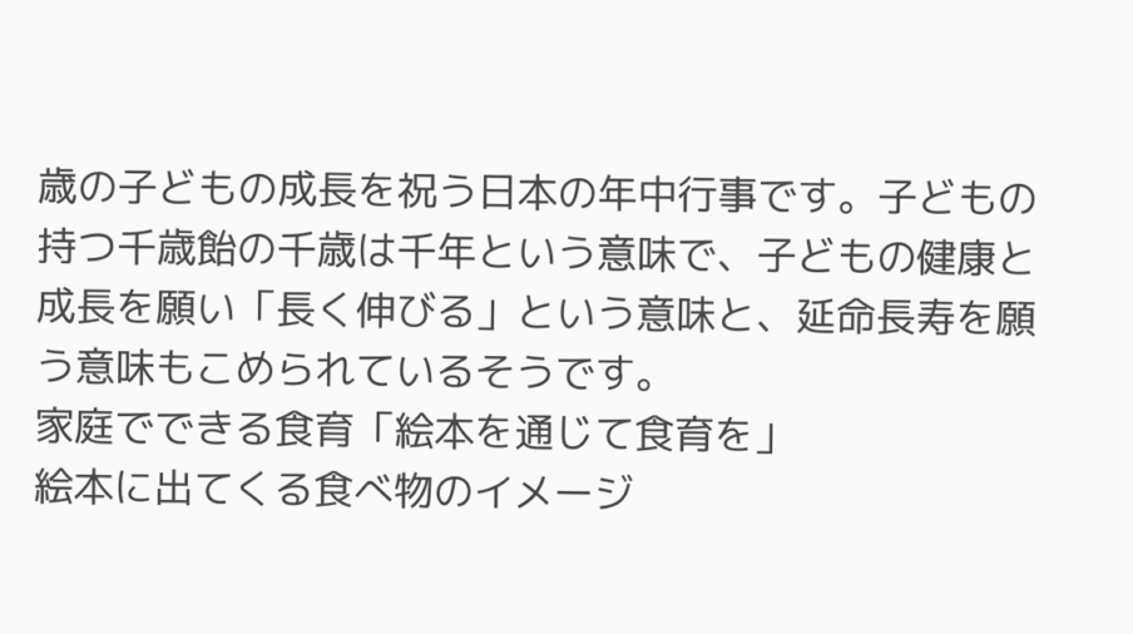歳の子どもの成長を祝う日本の年中行事です。子どもの持つ千歳飴の千歳は千年という意味で、子どもの健康と成長を願い「長く伸びる」という意味と、延命長寿を願う意味もこめられているそうです。
家庭でできる食育「絵本を通じて食育を」
絵本に出てくる食べ物のイメージ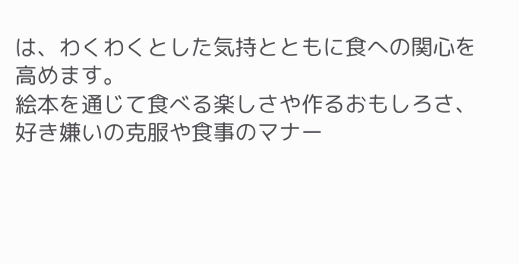は、わくわくとした気持とともに食への関心を高めます。
絵本を通じて食べる楽しさや作るおもしろさ、好き嫌いの克服や食事のマナー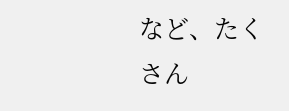など、たくさん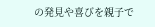の発見や喜びを親子で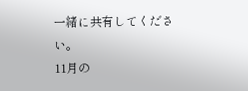一緒に共有してください。
11月の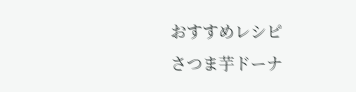おすすめレシピ
さつま芋ドーナ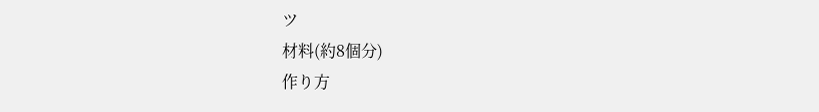ツ
材料(約8個分)
作り方